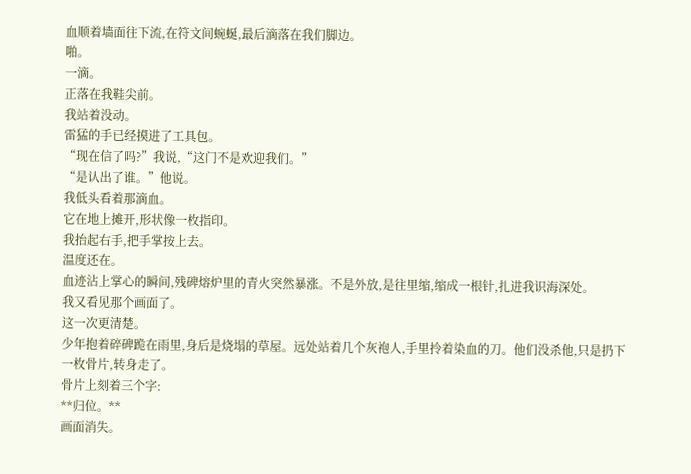血顺着墙面往下流,在符文间蜿蜒,最后滴落在我们脚边。
啪。
一滴。
正落在我鞋尖前。
我站着没动。
雷猛的手已经摸进了工具包。
“现在信了吗?”我说,“这门不是欢迎我们。”
“是认出了谁。”他说。
我低头看着那滴血。
它在地上摊开,形状像一枚指印。
我抬起右手,把手掌按上去。
温度还在。
血迹沾上掌心的瞬间,残碑熔炉里的青火突然暴涨。不是外放,是往里缩,缩成一根针,扎进我识海深处。
我又看见那个画面了。
这一次更清楚。
少年抱着碎碑跪在雨里,身后是烧塌的草屋。远处站着几个灰袍人,手里拎着染血的刀。他们没杀他,只是扔下一枚骨片,转身走了。
骨片上刻着三个字:
**归位。**
画面消失。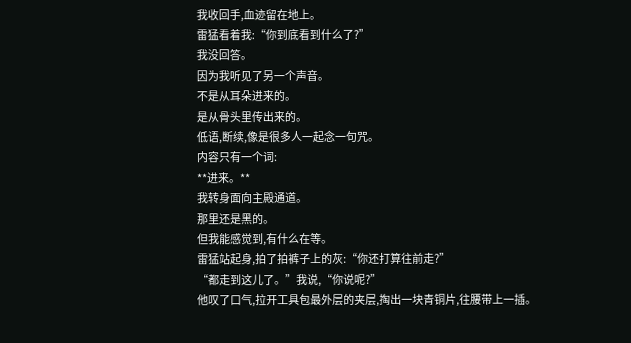我收回手,血迹留在地上。
雷猛看着我:“你到底看到什么了?”
我没回答。
因为我听见了另一个声音。
不是从耳朵进来的。
是从骨头里传出来的。
低语,断续,像是很多人一起念一句咒。
内容只有一个词:
**进来。**
我转身面向主殿通道。
那里还是黑的。
但我能感觉到,有什么在等。
雷猛站起身,拍了拍裤子上的灰:“你还打算往前走?”
“都走到这儿了。”我说,“你说呢?”
他叹了口气,拉开工具包最外层的夹层,掏出一块青铜片,往腰带上一插。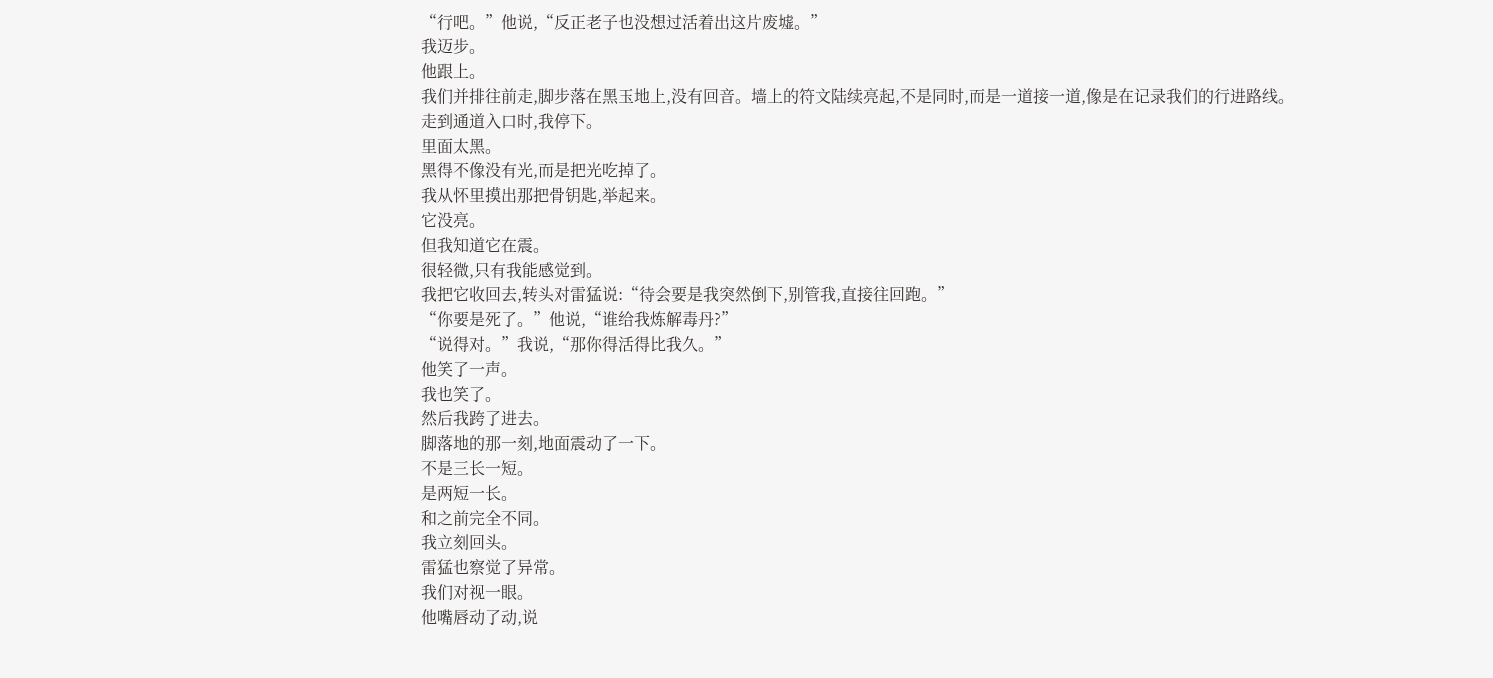“行吧。”他说,“反正老子也没想过活着出这片废墟。”
我迈步。
他跟上。
我们并排往前走,脚步落在黑玉地上,没有回音。墙上的符文陆续亮起,不是同时,而是一道接一道,像是在记录我们的行进路线。
走到通道入口时,我停下。
里面太黑。
黑得不像没有光,而是把光吃掉了。
我从怀里摸出那把骨钥匙,举起来。
它没亮。
但我知道它在震。
很轻微,只有我能感觉到。
我把它收回去,转头对雷猛说:“待会要是我突然倒下,别管我,直接往回跑。”
“你要是死了。”他说,“谁给我炼解毒丹?”
“说得对。”我说,“那你得活得比我久。”
他笑了一声。
我也笑了。
然后我跨了进去。
脚落地的那一刻,地面震动了一下。
不是三长一短。
是两短一长。
和之前完全不同。
我立刻回头。
雷猛也察觉了异常。
我们对视一眼。
他嘴唇动了动,说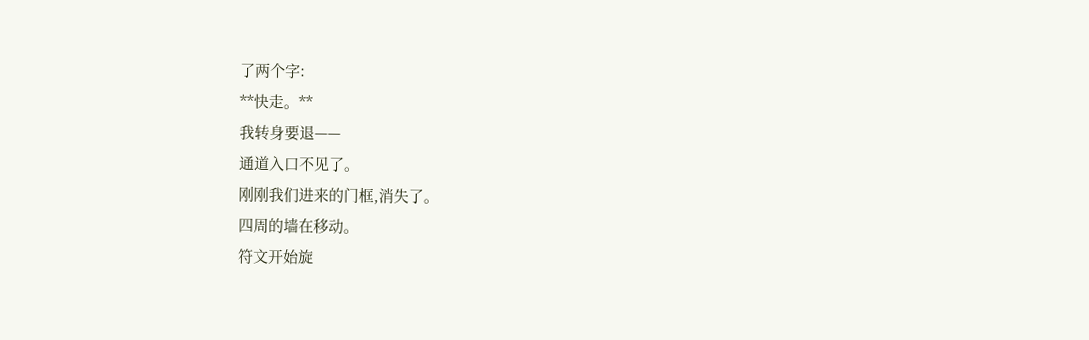了两个字:
**快走。**
我转身要退——
通道入口不见了。
刚刚我们进来的门框,消失了。
四周的墙在移动。
符文开始旋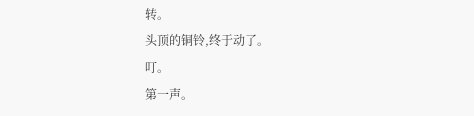转。
头顶的铜铃,终于动了。
叮。
第一声。